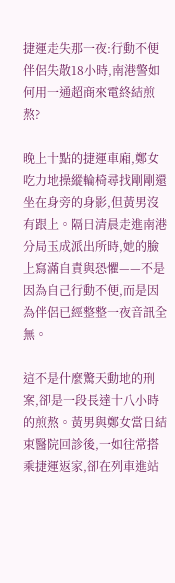捷運走失那一夜:行動不便伴侶失散18小時,南港警如何用一通超商來電終結煎熬?

晚上十點的捷運車廂,鄭女吃力地操縱輪椅尋找剛剛還坐在身旁的身影,但黃男沒有跟上。隔日清晨走進南港分局玉成派出所時,她的臉上寫滿自責與恐懼——不是因為自己行動不便,而是因為伴侶已經整整一夜音訊全無。

這不是什麼驚天動地的刑案,卻是一段長達十八小時的煎熬。黃男與鄭女當日結束醫院回診後,一如往常搭乘捷運返家,卻在列車進站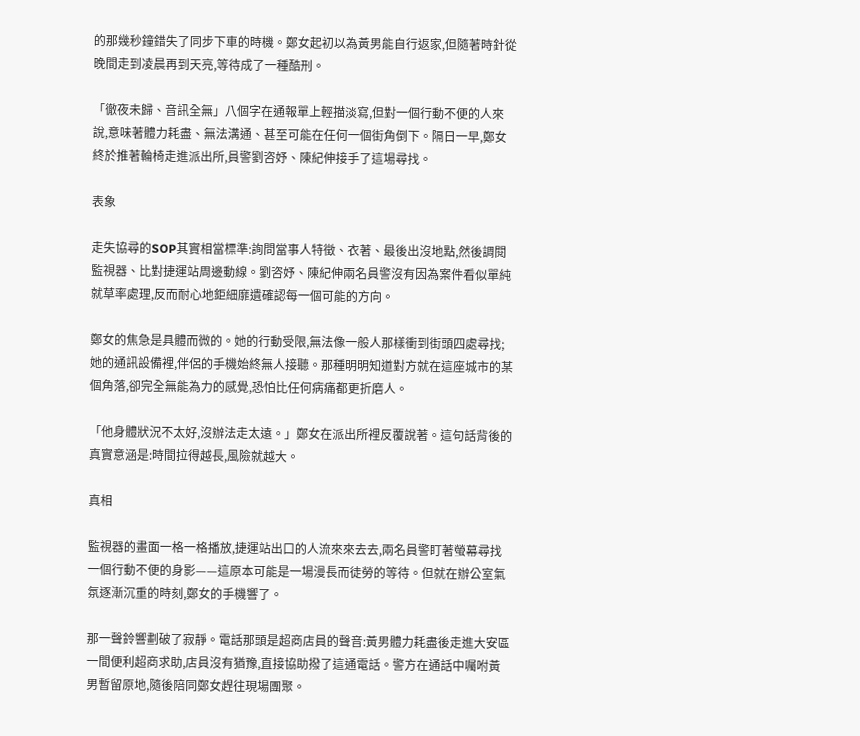的那幾秒鐘錯失了同步下車的時機。鄭女起初以為黃男能自行返家,但隨著時針從晚間走到凌晨再到天亮,等待成了一種酷刑。

「徹夜未歸、音訊全無」八個字在通報單上輕描淡寫,但對一個行動不便的人來說,意味著體力耗盡、無法溝通、甚至可能在任何一個街角倒下。隔日一早,鄭女終於推著輪椅走進派出所,員警劉咨妤、陳紀伸接手了這場尋找。

表象

走失協尋的SOP其實相當標準:詢問當事人特徵、衣著、最後出沒地點,然後調閱監視器、比對捷運站周邊動線。劉咨妤、陳紀伸兩名員警沒有因為案件看似單純就草率處理,反而耐心地鉅細靡遺確認每一個可能的方向。

鄭女的焦急是具體而微的。她的行動受限,無法像一般人那樣衝到街頭四處尋找;她的通訊設備裡,伴侶的手機始終無人接聽。那種明明知道對方就在這座城市的某個角落,卻完全無能為力的感覺,恐怕比任何病痛都更折磨人。

「他身體狀況不太好,沒辦法走太遠。」鄭女在派出所裡反覆說著。這句話背後的真實意涵是:時間拉得越長,風險就越大。

真相

監視器的畫面一格一格播放,捷運站出口的人流來來去去,兩名員警盯著螢幕尋找一個行動不便的身影——這原本可能是一場漫長而徒勞的等待。但就在辦公室氣氛逐漸沉重的時刻,鄭女的手機響了。

那一聲鈴響劃破了寂靜。電話那頭是超商店員的聲音:黃男體力耗盡後走進大安區一間便利超商求助,店員沒有猶豫,直接協助撥了這通電話。警方在通話中囑咐黃男暫留原地,隨後陪同鄭女趕往現場團聚。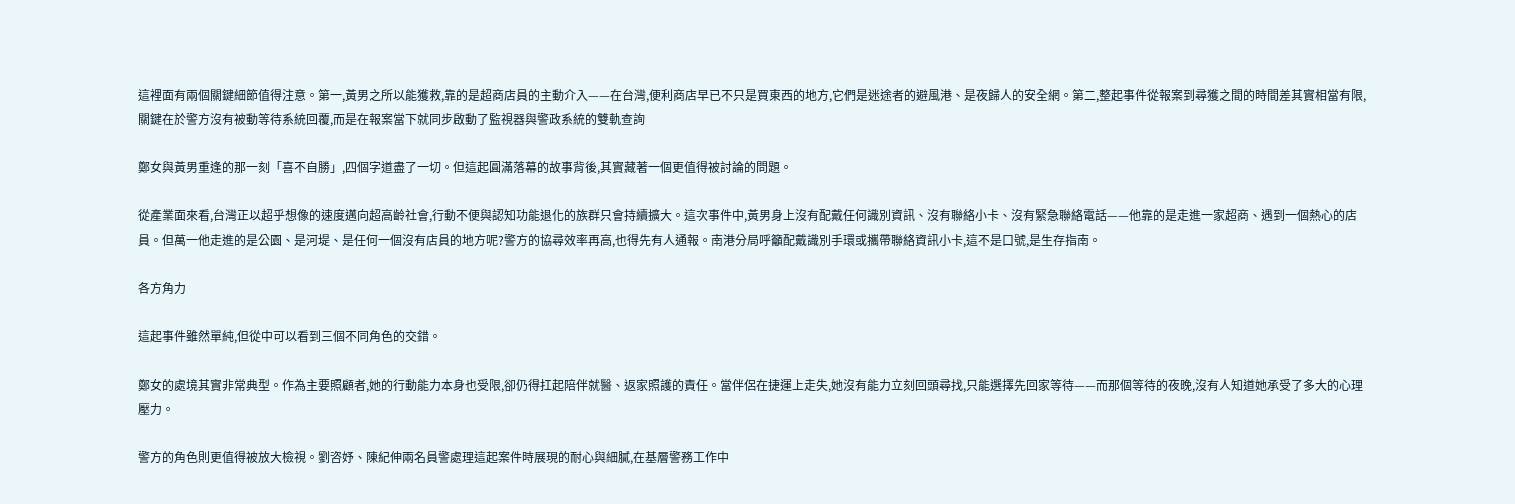這裡面有兩個關鍵細節值得注意。第一,黃男之所以能獲救,靠的是超商店員的主動介入——在台灣,便利商店早已不只是買東西的地方,它們是迷途者的避風港、是夜歸人的安全網。第二,整起事件從報案到尋獲之間的時間差其實相當有限,關鍵在於警方沒有被動等待系統回覆,而是在報案當下就同步啟動了監視器與警政系統的雙軌查詢

鄭女與黃男重逢的那一刻「喜不自勝」,四個字道盡了一切。但這起圓滿落幕的故事背後,其實藏著一個更值得被討論的問題。

從產業面來看,台灣正以超乎想像的速度邁向超高齡社會,行動不便與認知功能退化的族群只會持續擴大。這次事件中,黃男身上沒有配戴任何識別資訊、沒有聯絡小卡、沒有緊急聯絡電話——他靠的是走進一家超商、遇到一個熱心的店員。但萬一他走進的是公園、是河堤、是任何一個沒有店員的地方呢?警方的協尋效率再高,也得先有人通報。南港分局呼籲配戴識別手環或攜帶聯絡資訊小卡,這不是口號,是生存指南。

各方角力

這起事件雖然單純,但從中可以看到三個不同角色的交錯。

鄭女的處境其實非常典型。作為主要照顧者,她的行動能力本身也受限,卻仍得扛起陪伴就醫、返家照護的責任。當伴侶在捷運上走失,她沒有能力立刻回頭尋找,只能選擇先回家等待——而那個等待的夜晚,沒有人知道她承受了多大的心理壓力。

警方的角色則更值得被放大檢視。劉咨妤、陳紀伸兩名員警處理這起案件時展現的耐心與細膩,在基層警務工作中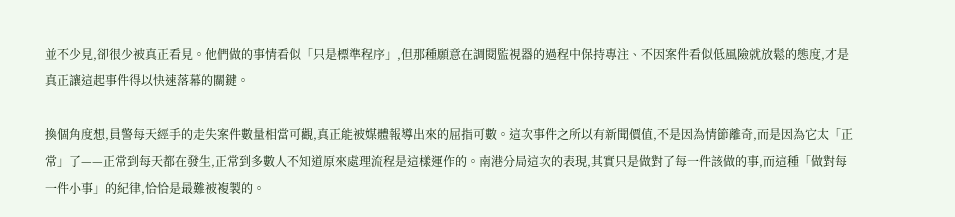並不少見,卻很少被真正看見。他們做的事情看似「只是標準程序」,但那種願意在調閱監視器的過程中保持專注、不因案件看似低風險就放鬆的態度,才是真正讓這起事件得以快速落幕的關鍵。

換個角度想,員警每天經手的走失案件數量相當可觀,真正能被媒體報導出來的屈指可數。這次事件之所以有新聞價值,不是因為情節離奇,而是因為它太「正常」了——正常到每天都在發生,正常到多數人不知道原來處理流程是這樣運作的。南港分局這次的表現,其實只是做對了每一件該做的事,而這種「做對每一件小事」的紀律,恰恰是最難被複製的。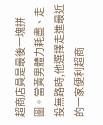超商店員是最後一塊拼圖。當黃男體力耗盡、走投無路時,他選擇走進最近的一家便利超商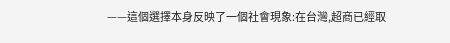——這個選擇本身反映了一個社會現象:在台灣,超商已經取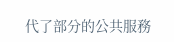代了部分的公共服務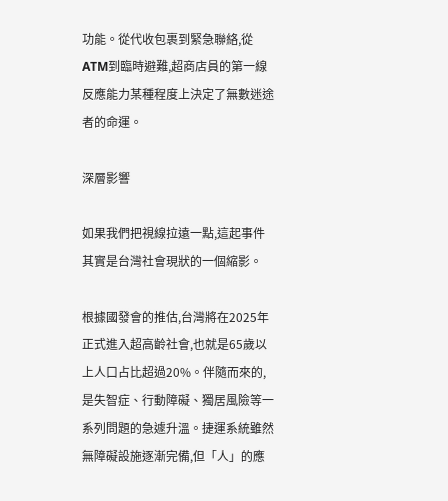功能。從代收包裹到緊急聯絡,從ATM到臨時避難,超商店員的第一線反應能力某種程度上決定了無數迷途者的命運。

深層影響

如果我們把視線拉遠一點,這起事件其實是台灣社會現狀的一個縮影。

根據國發會的推估,台灣將在2025年正式進入超高齡社會,也就是65歲以上人口占比超過20%。伴隨而來的,是失智症、行動障礙、獨居風險等一系列問題的急遽升溫。捷運系統雖然無障礙設施逐漸完備,但「人」的應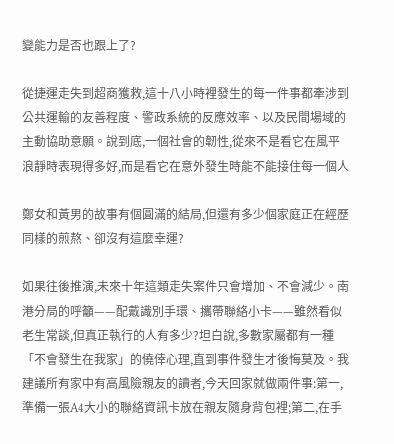變能力是否也跟上了?

從捷運走失到超商獲救,這十八小時裡發生的每一件事都牽涉到公共運輸的友善程度、警政系統的反應效率、以及民間場域的主動協助意願。說到底,一個社會的韌性,從來不是看它在風平浪靜時表現得多好,而是看它在意外發生時能不能接住每一個人

鄭女和黃男的故事有個圓滿的結局,但還有多少個家庭正在經歷同樣的煎熬、卻沒有這麼幸運?

如果往後推演,未來十年這類走失案件只會增加、不會減少。南港分局的呼籲——配戴識別手環、攜帶聯絡小卡——雖然看似老生常談,但真正執行的人有多少?坦白說,多數家屬都有一種「不會發生在我家」的僥倖心理,直到事件發生才後悔莫及。我建議所有家中有高風險親友的讀者,今天回家就做兩件事:第一,準備一張A4大小的聯絡資訊卡放在親友隨身背包裡;第二,在手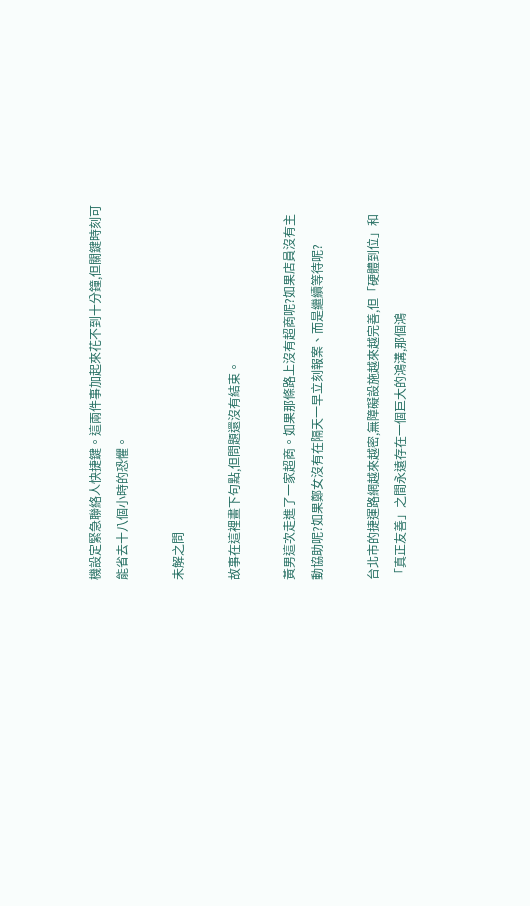機設定緊急聯絡人快捷鍵。這兩件事加起來花不到十分鐘,但關鍵時刻可能省去十八個小時的恐懼。

未解之問

故事在這裡畫下句點,但問題還沒有結束。

黃男這次走進了一家超商。如果那條路上沒有超商呢?如果店員沒有主動協助呢?如果鄭女沒有在隔天一早立刻報案、而是繼續等待呢?

台北市的捷運路網越來越密,無障礙設施越來越完善,但「硬體到位」和「真正友善」之間永遠存在一個巨大的鴻溝,那個鴻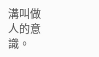溝叫做人的意識。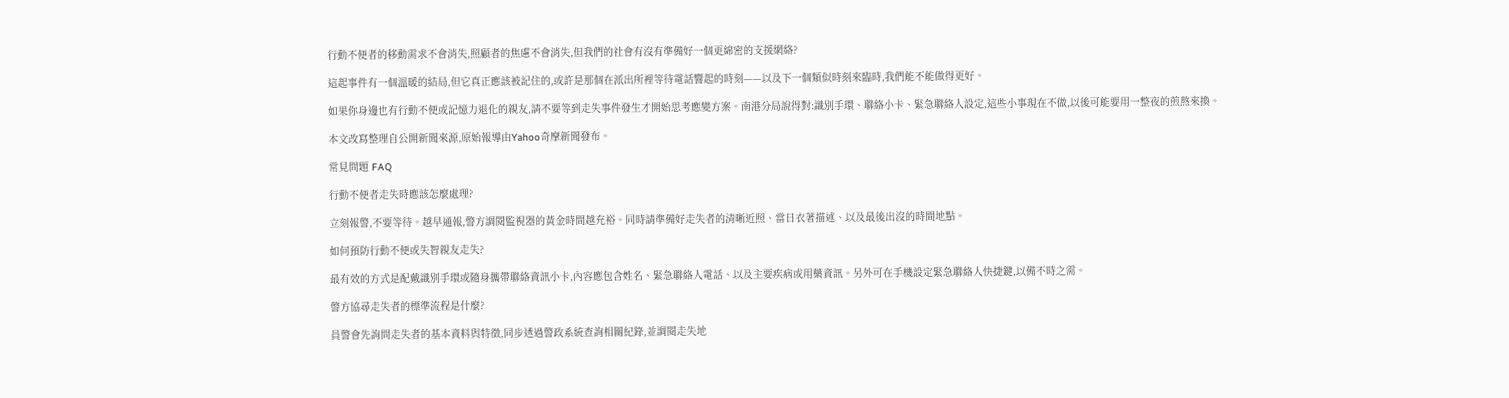行動不便者的移動需求不會消失,照顧者的焦慮不會消失,但我們的社會有沒有準備好一個更綿密的支援網絡?

這起事件有一個溫暖的結局,但它真正應該被記住的,或許是那個在派出所裡等待電話響起的時刻——以及下一個類似時刻來臨時,我們能不能做得更好。

如果你身邊也有行動不便或記憶力退化的親友,請不要等到走失事件發生才開始思考應變方案。南港分局說得對:識別手環、聯絡小卡、緊急聯絡人設定,這些小事現在不做,以後可能要用一整夜的煎熬來換。

本文改寫整理自公開新聞來源,原始報導由Yahoo奇摩新聞發布。

常見問題 FAQ

行動不便者走失時應該怎麼處理?

立刻報警,不要等待。越早通報,警方調閱監視器的黃金時間越充裕。同時請準備好走失者的清晰近照、當日衣著描述、以及最後出沒的時間地點。

如何預防行動不便或失智親友走失?

最有效的方式是配戴識別手環或隨身攜帶聯絡資訊小卡,內容應包含姓名、緊急聯絡人電話、以及主要疾病或用藥資訊。另外可在手機設定緊急聯絡人快捷鍵,以備不時之需。

警方協尋走失者的標準流程是什麼?

員警會先詢問走失者的基本資料與特徵,同步透過警政系統查詢相關紀錄,並調閱走失地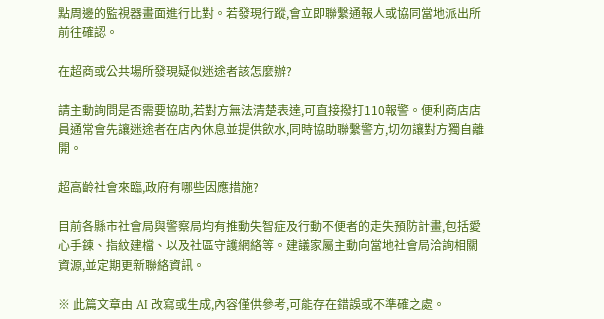點周邊的監視器畫面進行比對。若發現行蹤,會立即聯繫通報人或協同當地派出所前往確認。

在超商或公共場所發現疑似迷途者該怎麼辦?

請主動詢問是否需要協助,若對方無法清楚表達,可直接撥打110報警。便利商店店員通常會先讓迷途者在店內休息並提供飲水,同時協助聯繫警方,切勿讓對方獨自離開。

超高齡社會來臨,政府有哪些因應措施?

目前各縣市社會局與警察局均有推動失智症及行動不便者的走失預防計畫,包括愛心手鍊、指紋建檔、以及社區守護網絡等。建議家屬主動向當地社會局洽詢相關資源,並定期更新聯絡資訊。

※ 此篇文章由 AI 改寫或生成,內容僅供參考,可能存在錯誤或不準確之處。